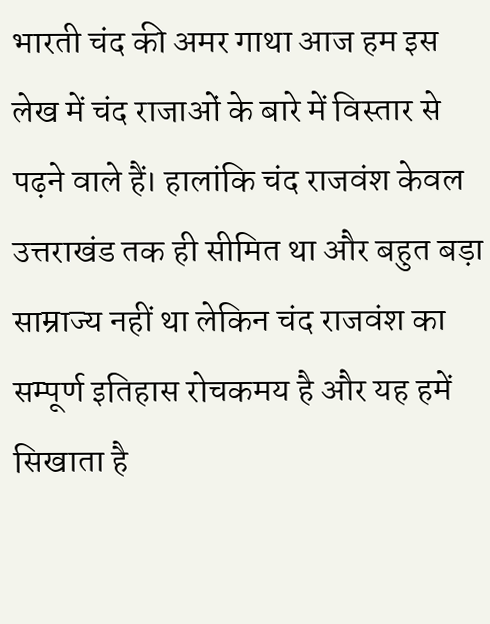भारती चंद की अमर गाथा आज हम इस लेख में चंद राजाओं के बारे में विस्तार से पढ़ने वाले हैं। हालांकि चंद राजवंश केवल उत्तराखंड तक ही सीमित था और बहुत बड़ा साम्राज्य नहीं था लेकिन चंद राजवंश का सम्पूर्ण इतिहास रोचकमय है और यह हमें सिखाता है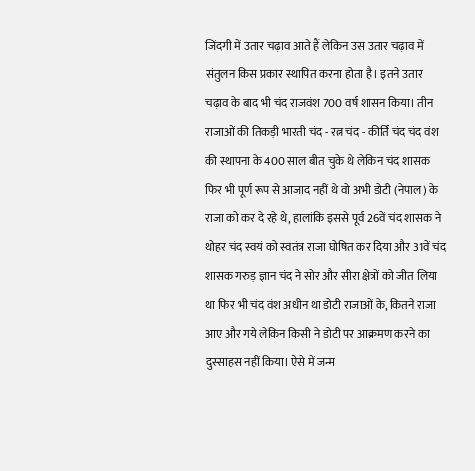जिंदगी में उतार चढ़ाव आते हैं लेकिन उस उतार चढ़ाव में संतुलन किस प्रकार स्थापित करना होता है। इतने उतार चढ़ाव के बाद भी चंद राजवंश 700 वर्ष शासन किया। तीन राजाओं की तिकड़ी भारती चंद - रत्न चंद - कीर्ति चंद चंद वंश की स्थापना के 400 साल बीत चुके थे लेकिन चंद शासक फिर भी पूर्ण रूप से आजाद नहीं थे वो अभी डोटी (नेपाल) के राजा को कर दे रहे थे, हालांकि इससे पूर्व 26वें चंद शासक ने थोहर चंद स्वयं को स्वतंत्र राजा घोषित कर दिया और 31वें चंद शासक गरुड़ ज्ञान चंद ने सोर और सीरा क्षेत्रों को जीत लिया था फिर भी चंद वंश अधीन था डोटी राजाओं के, कितने राजा आए और गये लेकिन किसी ने डोटी पर आक्रमण करने का दुस्साहस नहीं किया। ऐसे में जन्म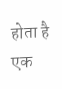होता है एक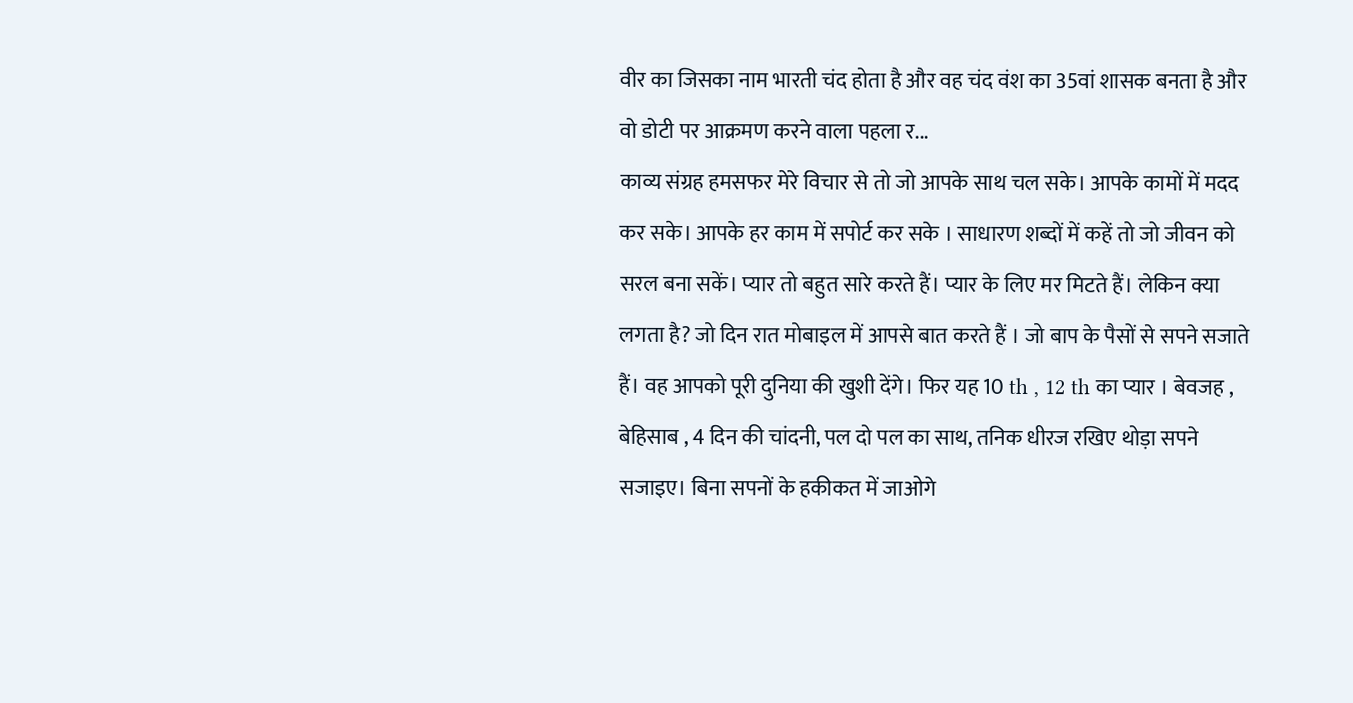वीर का जिसका नाम भारती चंद होता है और वह चंद वंश का 35वां शासक बनता है और वो डोटी पर आक्रमण करने वाला पहला र...
काव्य संग्रह हमसफर मेरे विचार से तो जो आपके साथ चल सके। आपके कामों में मदद कर सके। आपके हर काम में सपोर्ट कर सके । साधारण शब्दों में कहें तो जो जीवन को सरल बना सकें। प्यार तो बहुत सारे करते हैं। प्यार के लिए मर मिटते हैं। लेकिन क्या लगता है? जो दिन रात मोबाइल में आपसे बात करते हैं । जो बाप के पैसों से सपने सजाते हैं। वह आपको पूरी दुनिया की खुशी देंगे। फिर यह 10 th , 12 th का प्यार । बेवजह , बेहिसाब , 4 दिन की चांदनी, पल दो पल का साथ, तनिक धीरज रखिए थोड़ा सपने सजाइए। बिना सपनों के हकीकत में जाओगे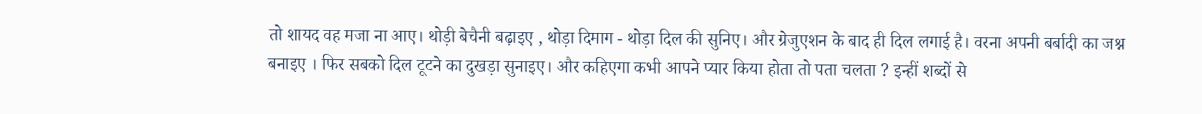तो शायद वह मजा ना आए। थोड़ी बेचैनी बढ़ाइए , थोड़ा दिमाग - थोड़ा दिल की सुनिए। और ग्रेजुएशन के बाद ही दिल लगाई है। वरना अपनी बर्बादी का जश्न बनाइए । फिर सबको दिल टूटने का दुखड़ा सुनाइए। और कहिएगा कभी आपने प्यार किया होता तो पता चलता ? इन्हीं शब्दों से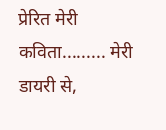प्रेरित मेरी कविता......... मेरी डायरी से,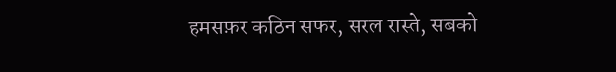हमसफ़र कठिन सफर, सरल रास्ते, सबको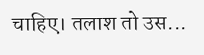चाहिए। तलाश तो उस...